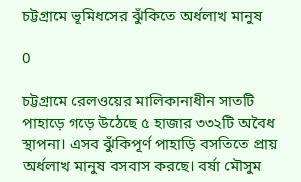চট্টগ্রামে ভূমিধসের ঝুঁকিতে অর্ধলাখ মানুষ

0

চট্টগ্রামে রেলওয়ের মালিকানাধীন সাতটি পাহাড়ে গড়ে উঠেছে ৫ হাজার ৩৩২টি অবৈধ স্থাপনা। এসব ঝুঁকিপূর্ণ পাহাড়ি বসতিতে প্রায় অর্ধলাখ মানুষ বসবাস করছে। বর্ষা মৌসুম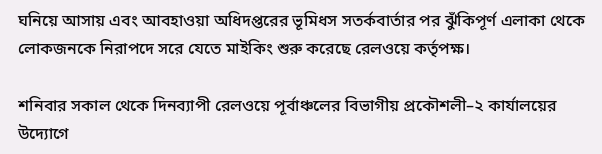ঘনিয়ে আসায় এবং আবহাওয়া অধিদপ্তরের ভূমিধস সতর্কবার্তার পর ঝুঁকিপূর্ণ এলাকা থেকে লোকজনকে নিরাপদে সরে যেতে মাইকিং শুরু করেছে রেলওয়ে কর্তৃপক্ষ।

শনিবার সকাল থেকে দিনব্যাপী রেলওয়ে পূর্বাঞ্চলের বিভাগীয় প্রকৌশলী–২ কার্যালয়ের উদ্যোগে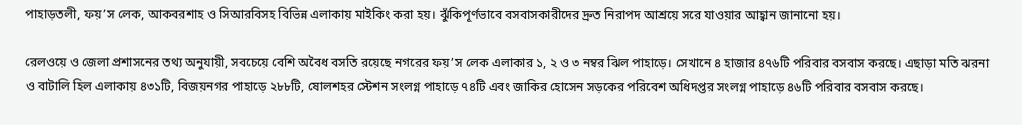পাহাড়তলী, ফয়’স লেক, আকবরশাহ ও সিআরবিসহ বিভিন্ন এলাকায় মাইকিং করা হয়। ঝুঁকিপূর্ণভাবে বসবাসকারীদের দ্রুত নিরাপদ আশ্রয়ে সরে যাওয়ার আহ্বান জানানো হয়।

রেলওয়ে ও জেলা প্রশাসনের তথ্য অনুযায়ী, সবচেয়ে বেশি অবৈধ বসতি রয়েছে নগরের ফয়’স লেক এলাকার ১, ২ ও ৩ নম্বর ঝিল পাহাড়ে। সেখানে ৪ হাজার ৪৭৬টি পরিবার বসবাস করছে। এছাড়া মতি ঝরনা ও বাটালি হিল এলাকায় ৪৩১টি, বিজয়নগর পাহাড়ে ২৮৮টি, ষোলশহর স্টেশন সংলগ্ন পাহাড়ে ৭৪টি এবং জাকির হোসেন সড়কের পরিবেশ অধিদপ্তর সংলগ্ন পাহাড়ে ৪৬টি পরিবার বসবাস করছে।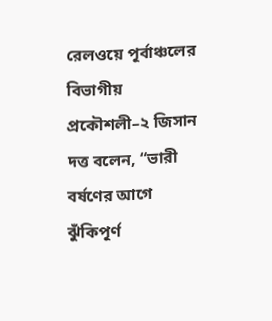রেলওয়ে পূর্বাঞ্চলের বিভাগীয় প্রকৌশলী–২ জিসান দত্ত বলেন, “ভারী বর্ষণের আগে ঝুঁকিপূর্ণ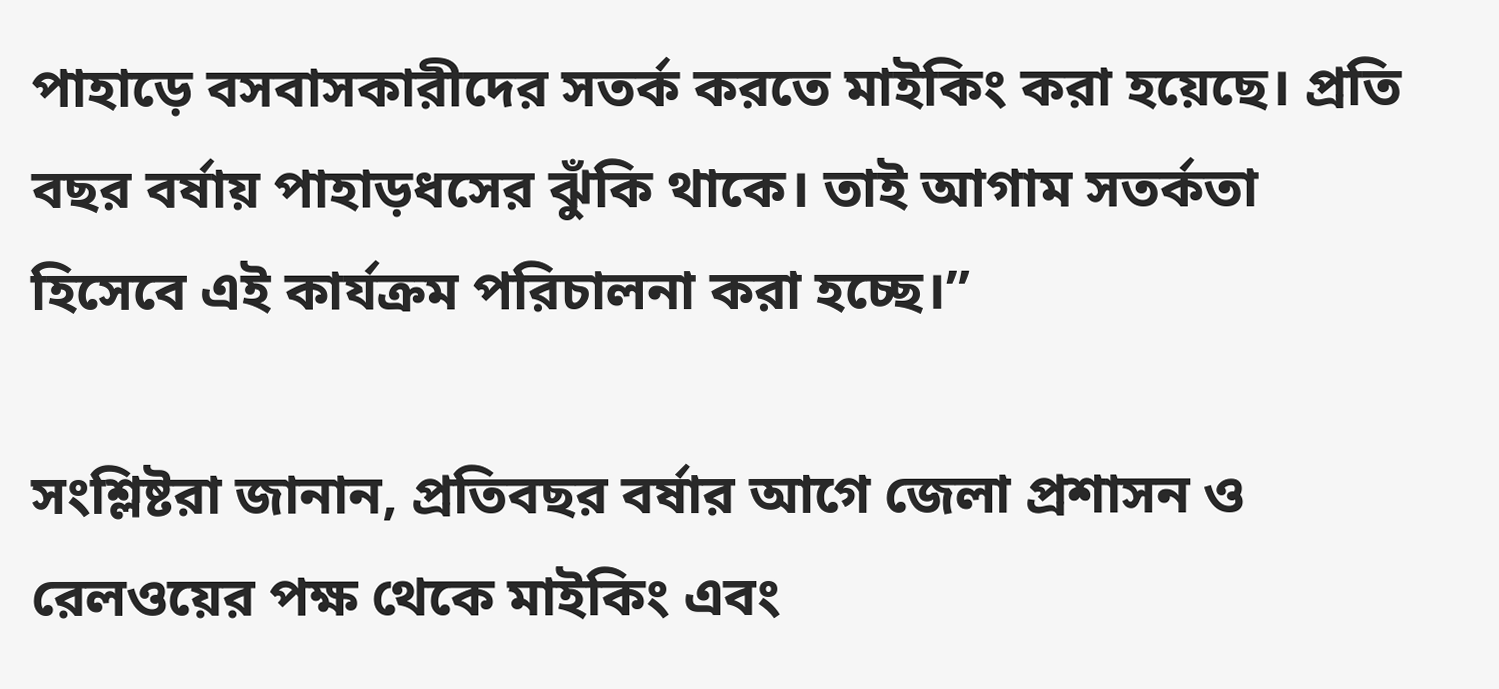পাহাড়ে বসবাসকারীদের সতর্ক করতে মাইকিং করা হয়েছে। প্রতি বছর বর্ষায় পাহাড়ধসের ঝুঁকি থাকে। তাই আগাম সতর্কতা হিসেবে এই কার্যক্রম পরিচালনা করা হচ্ছে।”

সংশ্লিষ্টরা জানান, প্রতিবছর বর্ষার আগে জেলা প্রশাসন ও রেলওয়ের পক্ষ থেকে মাইকিং এবং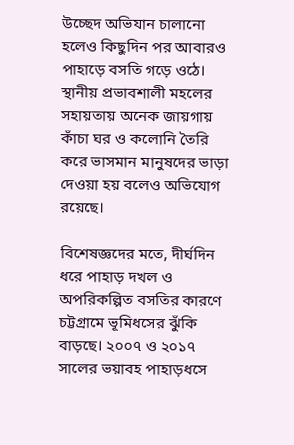উচ্ছেদ অভিযান চালানো হলেও কিছুদিন পর আবারও পাহাড়ে বসতি গড়ে ওঠে। স্থানীয় প্রভাবশালী মহলের সহায়তায় অনেক জায়গায় কাঁচা ঘর ও কলোনি তৈরি করে ভাসমান মানুষদের ভাড়া দেওয়া হয় বলেও অভিযোগ রয়েছে।

বিশেষজ্ঞদের মতে, দীর্ঘদিন ধরে পাহাড় দখল ও অপরিকল্পিত বসতির কারণে চট্টগ্রামে ভূমিধসের ঝুঁকি বাড়ছে। ২০০৭ ও ২০১৭ সালের ভয়াবহ পাহাড়ধসে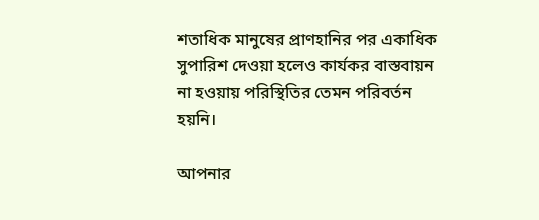শতাধিক মানুষের প্রাণহানির পর একাধিক সুপারিশ দেওয়া হলেও কার্যকর বাস্তবায়ন না হওয়ায় পরিস্থিতির তেমন পরিবর্তন হয়নি।

আপনার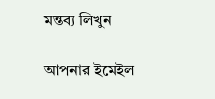মন্তব্য লিখুন

আপনার ইমেইল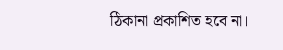ঠিকানা প্রকাশিত হবে না।